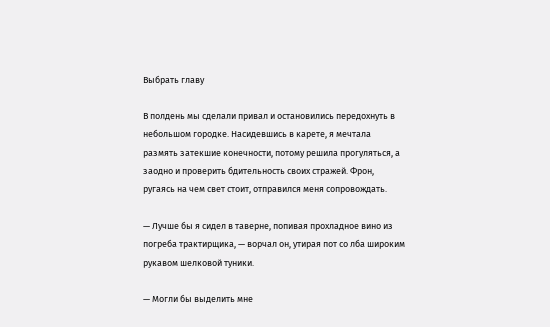Выбрать главу

В полдень мы сделали привал и остановились передохнуть в небольшом городке. Насидевшись в карете, я мечтала размять затекшие конечности, потому решила прогуляться, а заодно и проверить бдительность своих стражей. Фрон, ругаясь на чем свет стоит, отправился меня сопровождать.

— Лучше бы я сидел в таверне, попивая прохладное вино из погреба трактирщика, — ворчал он, утирая пот со лба широким рукавом шелковой туники.

— Могли бы выделить мне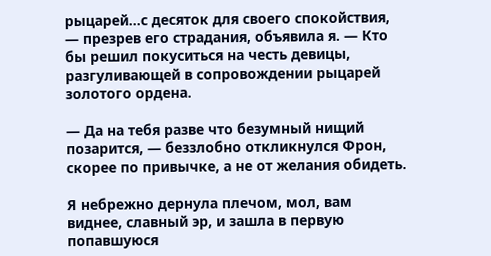рыцарей…с десяток для своего спокойствия, — презрев его страдания, объявила я. — Кто бы решил покуситься на честь девицы, разгуливающей в сопровождении рыцарей золотого ордена.

— Да на тебя разве что безумный нищий позарится, — беззлобно откликнулся Фрон, скорее по привычке, а не от желания обидеть.

Я небрежно дернула плечом, мол, вам виднее, славный эр, и зашла в первую попавшуюся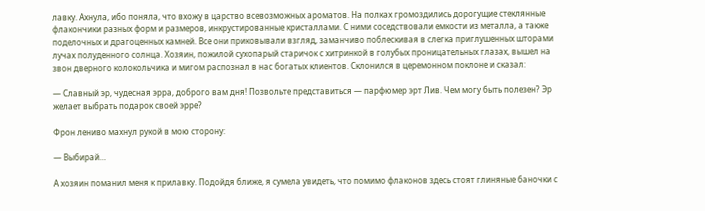лавку. Ахнула, ибо поняла, что вхожу в царство всевозможных ароматов. На полках громоздились дорогущие стеклянные флакончики разных форм и размеров, инкрустированные кристаллами. С ними соседствовали емкости из металла, а также поделочных и драгоценных камней. Все они приковывали взгляд, заманчиво поблескивая в слегка приглушенных шторами лучах полуденного солнца. Хозяин, пожилой сухопарый старичок с хитринкой в голубых проницательных глазах, вышел на звон дверного колокольчика и мигом распознал в нас богатых клиентов. Склонился в церемонном поклоне и сказал:

— Славный эр, чудесная эрра, доброго вам дня! Позвольте представиться — парфюмер эрт Лив. Чем могу быть полезен? Эр желает выбрать подарок своей эрре?

Фрон лениво махнул рукой в мою сторону:

— Выбирай…

А хозяин поманил меня к прилавку. Подойдя ближе, я сумела увидеть, что помимо флаконов здесь стоят глиняные баночки с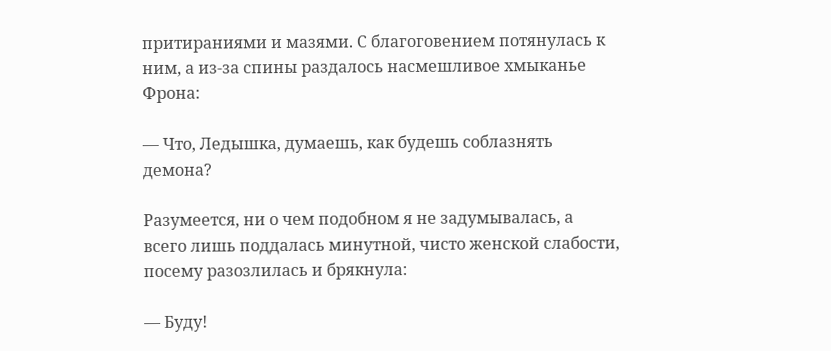притираниями и мазями. С благоговением потянулась к ним, а из-за спины раздалось насмешливое хмыканье Фрона:

— Что, Ледышка, думаешь, как будешь соблазнять демона?

Разумеется, ни о чем подобном я не задумывалась, а всего лишь поддалась минутной, чисто женской слабости, посему разозлилась и брякнула:

— Буду!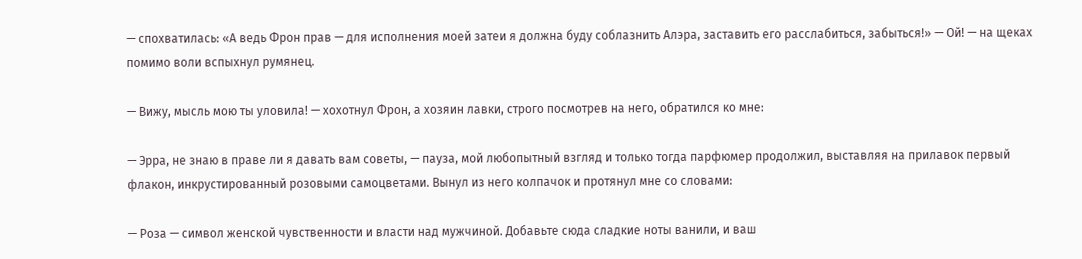— спохватилась: «А ведь Фрон прав — для исполнения моей затеи я должна буду соблазнить Алэра, заставить его расслабиться, забыться!» — Ой! — на щеках помимо воли вспыхнул румянец.

— Вижу, мысль мою ты уловила! — хохотнул Фрон, а хозяин лавки, строго посмотрев на него, обратился ко мне:

— Эрра, не знаю в праве ли я давать вам советы, — пауза, мой любопытный взгляд и только тогда парфюмер продолжил, выставляя на прилавок первый флакон, инкрустированный розовыми самоцветами. Вынул из него колпачок и протянул мне со словами:

— Роза — символ женской чувственности и власти над мужчиной. Добавьте сюда сладкие ноты ванили, и ваш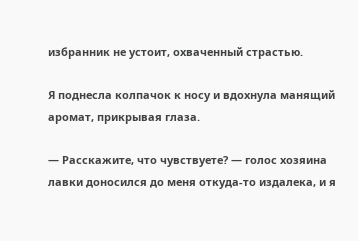избранник не устоит, охваченный страстью.

Я поднесла колпачок к носу и вдохнула манящий аромат, прикрывая глаза.

— Расскажите, что чувствуете? — голос хозяина лавки доносился до меня откуда-то издалека, и я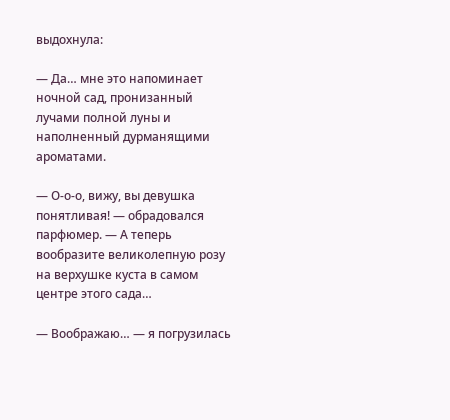выдохнула:

— Да… мне это напоминает ночной сад, пронизанный лучами полной луны и наполненный дурманящими ароматами.

— О-о-о, вижу, вы девушка понятливая! — обрадовался парфюмер. — А теперь вообразите великолепную розу на верхушке куста в самом центре этого сада…

— Воображаю… — я погрузилась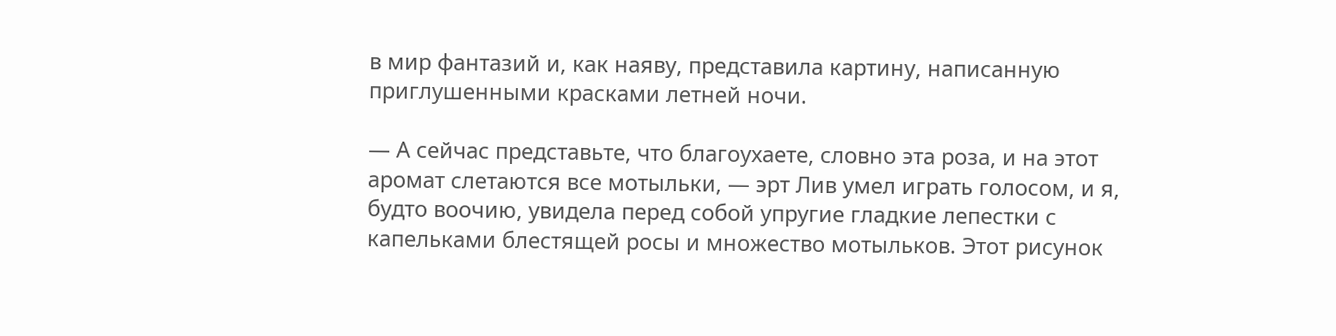в мир фантазий и, как наяву, представила картину, написанную приглушенными красками летней ночи.

— А сейчас представьте, что благоухаете, словно эта роза, и на этот аромат слетаются все мотыльки, — эрт Лив умел играть голосом, и я, будто воочию, увидела перед собой упругие гладкие лепестки с капельками блестящей росы и множество мотыльков. Этот рисунок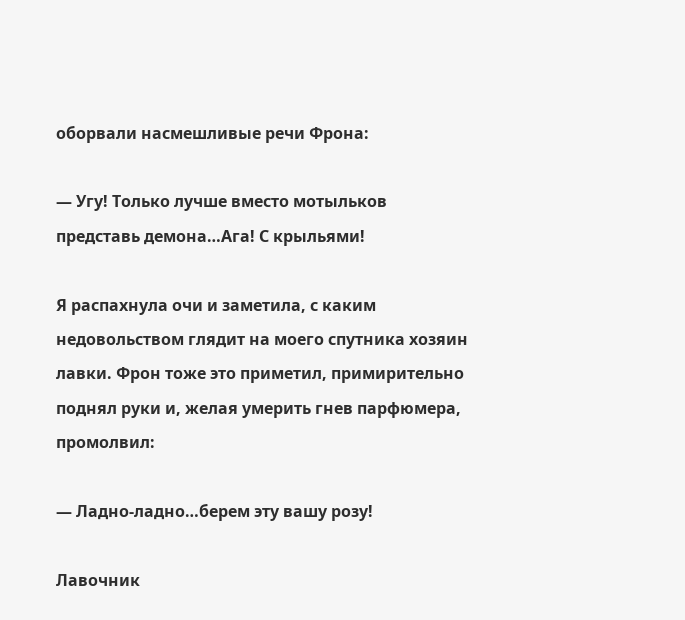оборвали насмешливые речи Фрона:

— Угу! Только лучше вместо мотыльков представь демона…Ага! С крыльями!

Я распахнула очи и заметила, с каким недовольством глядит на моего спутника хозяин лавки. Фрон тоже это приметил, примирительно поднял руки и, желая умерить гнев парфюмера, промолвил:

— Ладно-ладно…берем эту вашу розу!

Лавочник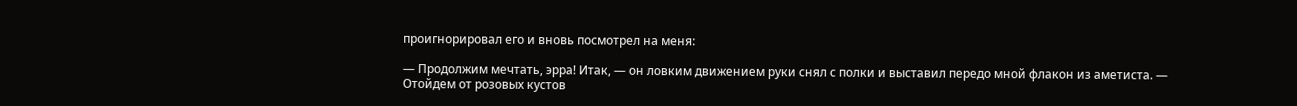проигнорировал его и вновь посмотрел на меня:

— Продолжим мечтать, эрра! Итак, — он ловким движением руки снял с полки и выставил передо мной флакон из аметиста. — Отойдем от розовых кустов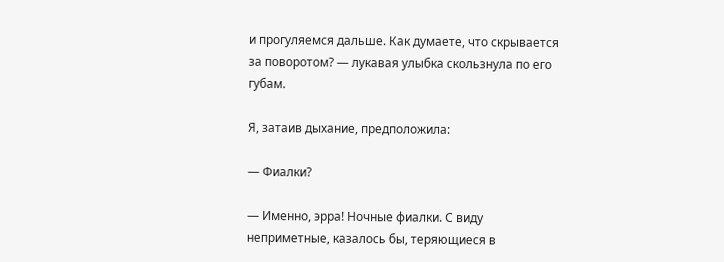и прогуляемся дальше. Как думаете, что скрывается за поворотом? — лукавая улыбка скользнула по его губам.

Я, затаив дыхание, предположила:

— Фиалки?

— Именно, эрра! Ночные фиалки. С виду неприметные, казалось бы, теряющиеся в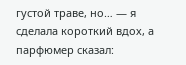густой траве, но… — я сделала короткий вдох, а парфюмер сказал: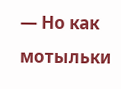— Но как мотыльки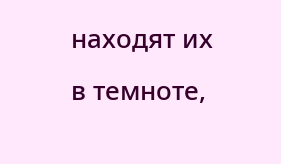находят их в темноте,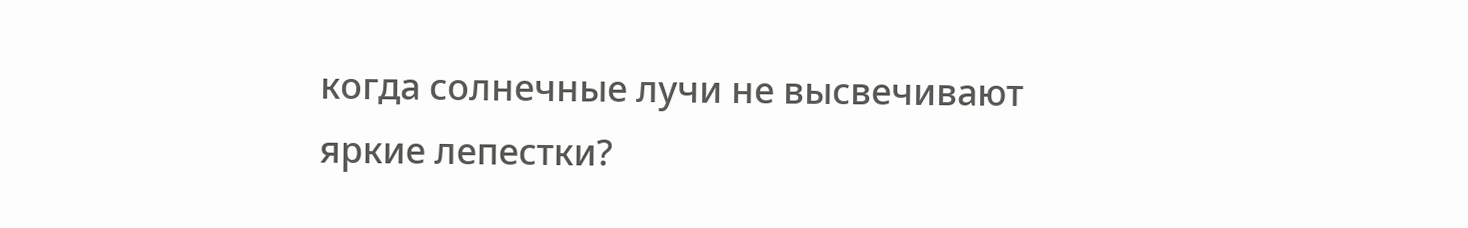когда солнечные лучи не высвечивают яркие лепестки?